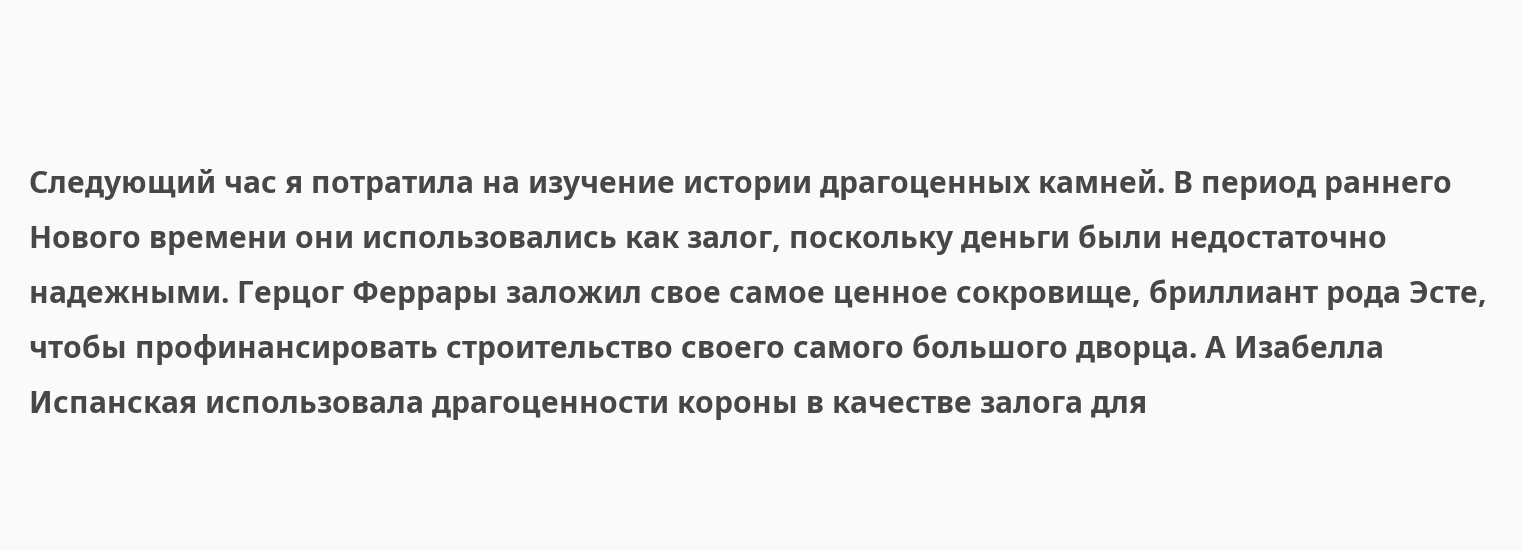Следующий час я потратила на изучение истории драгоценных камней. В период раннего Нового времени они использовались как залог, поскольку деньги были недостаточно надежными. Герцог Феррары заложил свое самое ценное сокровище, бриллиант рода Эсте, чтобы профинансировать строительство своего самого большого дворца. А Изабелла Испанская использовала драгоценности короны в качестве залога для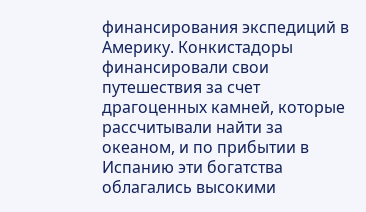финансирования экспедиций в Америку. Конкистадоры финансировали свои путешествия за счет драгоценных камней, которые рассчитывали найти за океаном, и по прибытии в Испанию эти богатства облагались высокими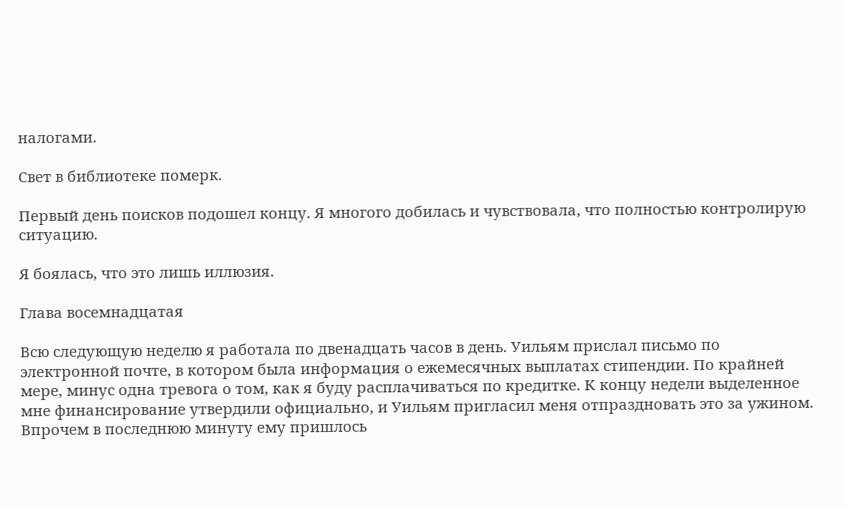налогами.

Свет в библиотеке померк.

Первый день поисков подошел концу. Я многого добилась и чувствовала, что полностью контролирую ситуацию.

Я боялась, что это лишь иллюзия.

Глава восемнадцатая

Всю следующую неделю я работала по двенадцать часов в день. Уильям прислал письмо по электронной почте, в котором была информация о ежемесячных выплатах стипендии. По крайней мере, минус одна тревога о том, как я буду расплачиваться по кредитке. К концу недели выделенное мне финансирование утвердили официально, и Уильям пригласил меня отпраздновать это за ужином. Впрочем в последнюю минуту ему пришлось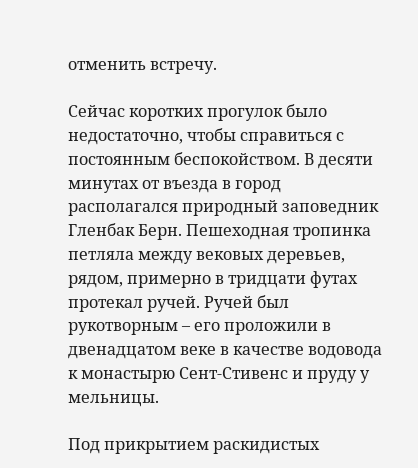отменить встречу.

Сейчас коротких прогулок было недостаточно, чтобы справиться с постоянным беспокойством. В десяти минутах от въезда в город располагался природный заповедник Гленбак Берн. Пешеходная тропинка петляла между вековых деревьев, рядом, примерно в тридцати футах протекал ручей. Ручей был рукотворным – его проложили в двенадцатом веке в качестве водовода к монастырю Сент-Стивенс и пруду у мельницы.

Под прикрытием раскидистых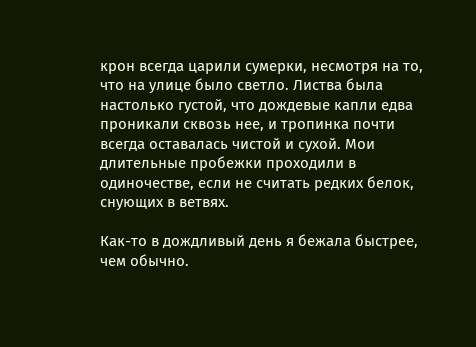крон всегда царили сумерки, несмотря на то, что на улице было светло. Листва была настолько густой, что дождевые капли едва проникали сквозь нее, и тропинка почти всегда оставалась чистой и сухой. Мои длительные пробежки проходили в одиночестве, если не считать редких белок, снующих в ветвях.

Как-то в дождливый день я бежала быстрее, чем обычно.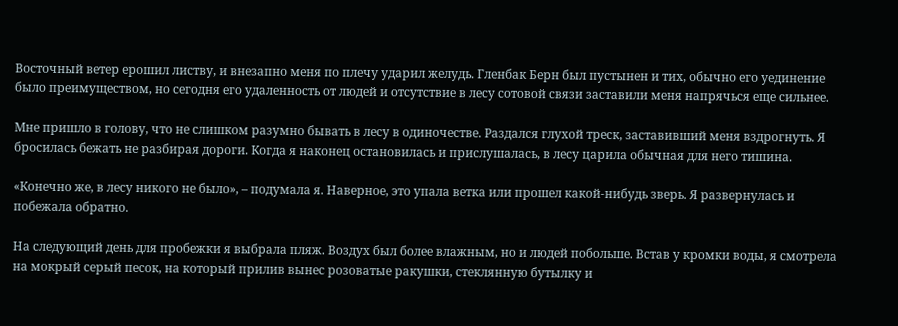Восточный ветер ерошил листву, и внезапно меня по плечу ударил желудь. Гленбак Берн был пустынен и тих, обычно его уединение было преимуществом, но сегодня его удаленность от людей и отсутствие в лесу сотовой связи заставили меня напрячься еще сильнее.

Мне пришло в голову, что не слишком разумно бывать в лесу в одиночестве. Раздался глухой треск, заставивший меня вздрогнуть. Я бросилась бежать не разбирая дороги. Когда я наконец остановилась и прислушалась, в лесу царила обычная для него тишина.

«Конечно же, в лесу никого не было», – подумала я. Наверное, это упала ветка или прошел какой-нибудь зверь. Я развернулась и побежала обратно.

На следующий день для пробежки я выбрала пляж. Воздух был более влажным, но и людей побольше. Встав у кромки воды, я смотрела на мокрый серый песок, на который прилив вынес розоватые ракушки, стеклянную бутылку и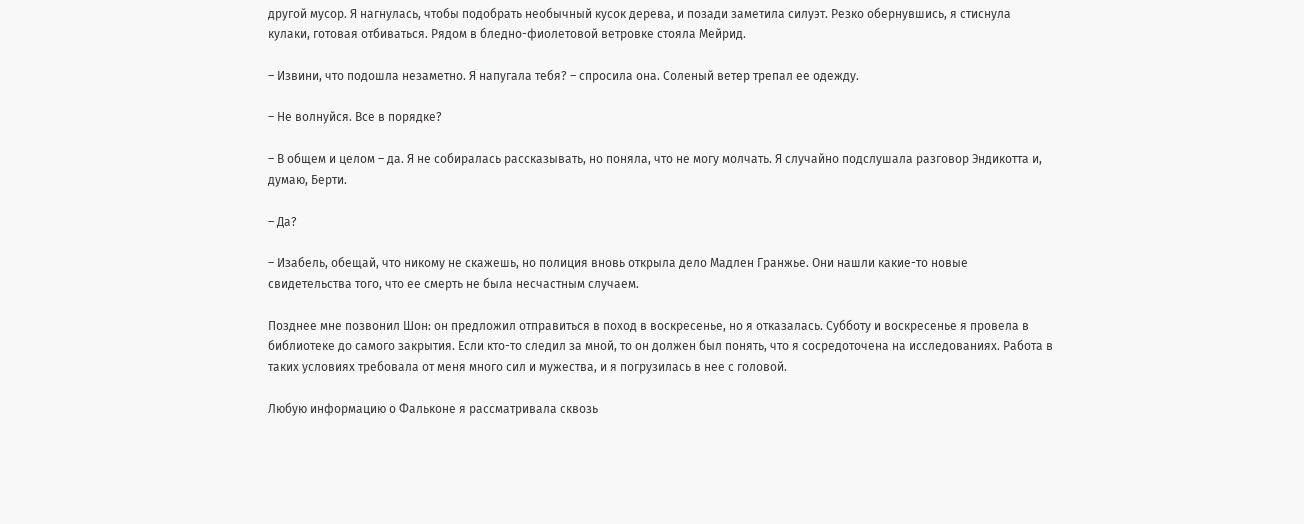другой мусор. Я нагнулась, чтобы подобрать необычный кусок дерева, и позади заметила силуэт. Резко обернувшись, я стиснула кулаки, готовая отбиваться. Рядом в бледно-фиолетовой ветровке стояла Мейрид.

– Извини, что подошла незаметно. Я напугала тебя? – спросила она. Соленый ветер трепал ее одежду.

– Не волнуйся. Все в порядке?

– В общем и целом – да. Я не собиралась рассказывать, но поняла, что не могу молчать. Я случайно подслушала разговор Эндикотта и, думаю, Берти.

– Да?

– Изабель, обещай, что никому не скажешь, но полиция вновь открыла дело Мадлен Гранжье. Они нашли какие-то новые свидетельства того, что ее смерть не была несчастным случаем.

Позднее мне позвонил Шон: он предложил отправиться в поход в воскресенье, но я отказалась. Субботу и воскресенье я провела в библиотеке до самого закрытия. Если кто-то следил за мной, то он должен был понять, что я сосредоточена на исследованиях. Работа в таких условиях требовала от меня много сил и мужества, и я погрузилась в нее с головой.

Любую информацию о Фальконе я рассматривала сквозь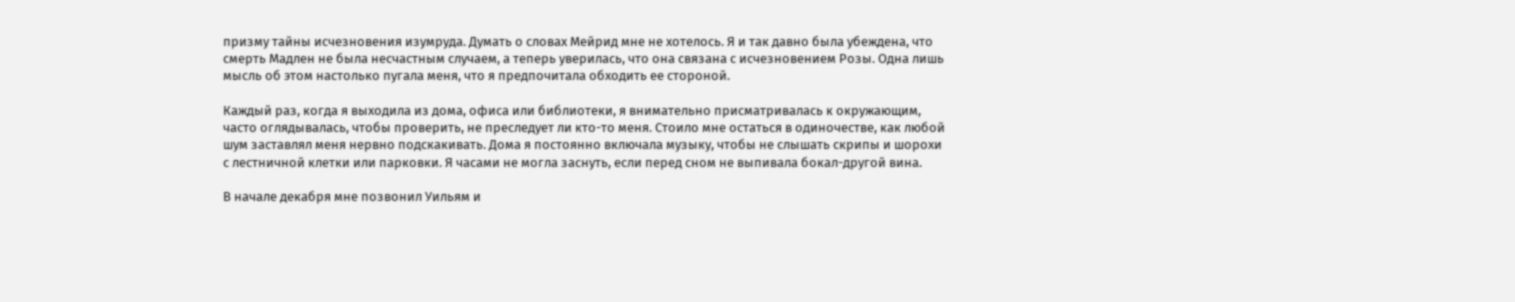призму тайны исчезновения изумруда. Думать о словах Мейрид мне не хотелось. Я и так давно была убеждена, что смерть Мадлен не была несчастным случаем, а теперь уверилась, что она связана с исчезновением Розы. Одна лишь мысль об этом настолько пугала меня, что я предпочитала обходить ее стороной.

Каждый раз, когда я выходила из дома, офиса или библиотеки, я внимательно присматривалась к окружающим, часто оглядывалась, чтобы проверить, не преследует ли кто-то меня. Стоило мне остаться в одиночестве, как любой шум заставлял меня нервно подскакивать. Дома я постоянно включала музыку, чтобы не слышать скрипы и шорохи с лестничной клетки или парковки. Я часами не могла заснуть, если перед сном не выпивала бокал-другой вина.

В начале декабря мне позвонил Уильям и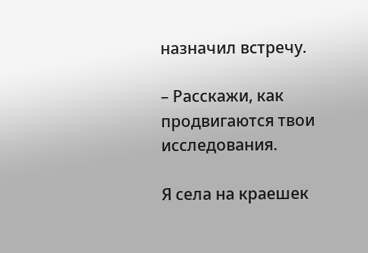назначил встречу.

– Расскажи, как продвигаются твои исследования.

Я села на краешек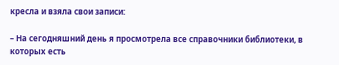кресла и взяла свои записи:

– На сегодняшний день я просмотрела все справочники библиотеки, в которых есть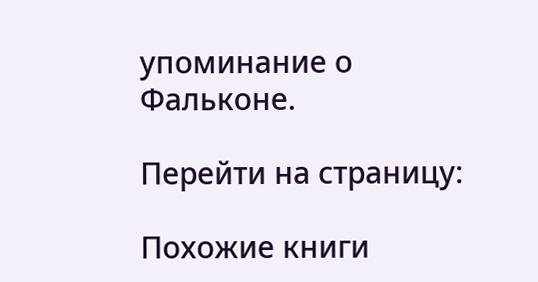упоминание о Фальконе.

Перейти на страницу:

Похожие книги